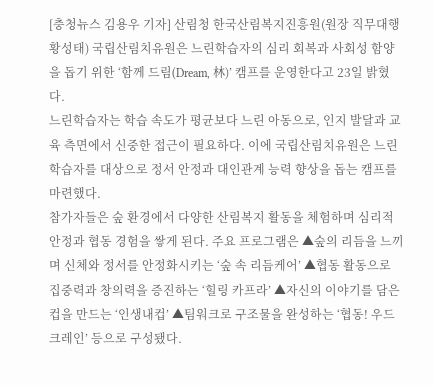[충청뉴스 김용우 기자] 산림청 한국산림복지진흥원(원장 직무대행 황성태) 국립산림치유원은 느린학습자의 심리 회복과 사회성 함양을 돕기 위한 ‘함께 드림(Dream, 林)’ 캠프를 운영한다고 23일 밝혔다.
느린학습자는 학습 속도가 평균보다 느린 아동으로, 인지 발달과 교육 측면에서 신중한 접근이 필요하다. 이에 국립산림치유원은 느린학습자를 대상으로 정서 안정과 대인관계 능력 향상을 돕는 캠프를 마련했다.
참가자들은 숲 환경에서 다양한 산림복지 활동을 체험하며 심리적 안정과 협동 경험을 쌓게 된다. 주요 프로그램은 ▲숲의 리듬을 느끼며 신체와 정서를 안정화시키는 ‘숲 속 리듬케어’ ▲협동 활동으로 집중력과 창의력을 증진하는 ‘힐링 카프라’ ▲자신의 이야기를 담은 컵을 만드는 ‘인생내컵’ ▲팀워크로 구조물을 완성하는 ‘협동! 우드크레인’ 등으로 구성됐다.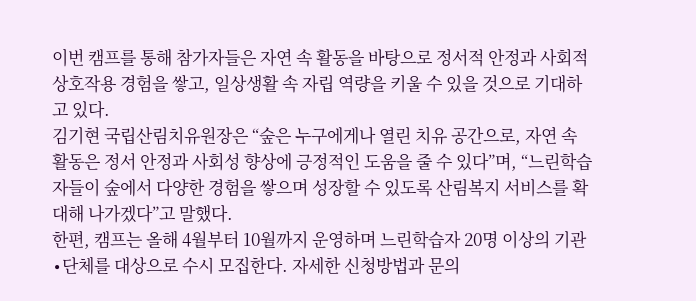이번 캠프를 통해 참가자들은 자연 속 활동을 바탕으로 정서적 안정과 사회적 상호작용 경험을 쌓고, 일상생활 속 자립 역량을 키울 수 있을 것으로 기대하고 있다.
김기현 국립산림치유원장은 “숲은 누구에게나 열린 치유 공간으로, 자연 속 활동은 정서 안정과 사회성 향상에 긍정적인 도움을 줄 수 있다”며, “느린학습자들이 숲에서 다양한 경험을 쌓으며 성장할 수 있도록 산림복지 서비스를 확대해 나가겠다”고 말했다.
한편, 캠프는 올해 4월부터 10월까지 운영하며 느린학습자 20명 이상의 기관∙단체를 대상으로 수시 모집한다. 자세한 신청방법과 문의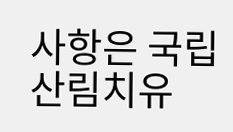사항은 국립산림치유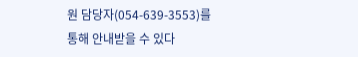원 담당자(054-639-3553)를 통해 안내받을 수 있다